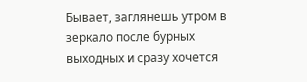Бывает, заглянешь утром в зеркало после бурных выходных и сразу хочется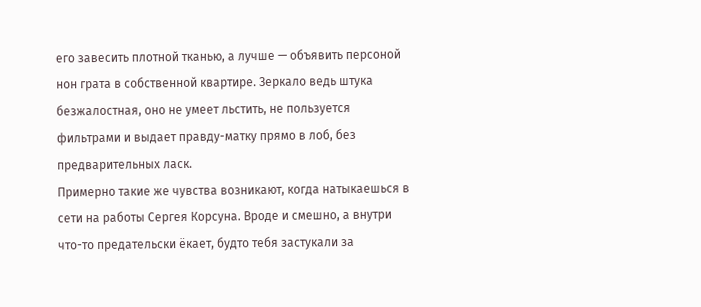его завесить плотной тканью, а лучше — объявить персоной нон грата в собственной квартире. Зеркало ведь штука безжалостная, оно не умеет льстить, не пользуется фильтрами и выдает правду-матку прямо в лоб, без предварительных ласк.
Примерно такие же чувства возникают, когда натыкаешься в сети на работы Сергея Корсуна. Вроде и смешно, а внутри что-то предательски ёкает, будто тебя застукали за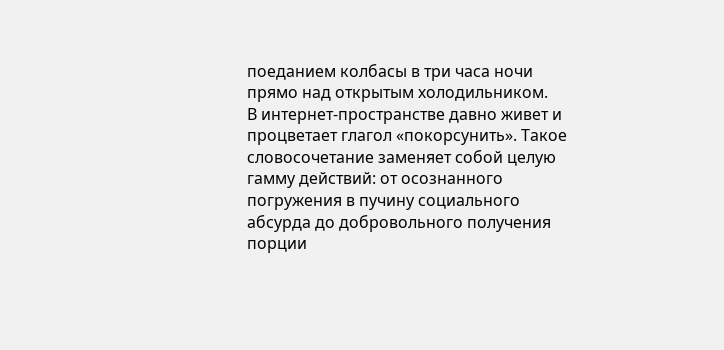поеданием колбасы в три часа ночи прямо над открытым холодильником.
В интернет-пространстве давно живет и процветает глагол «покорсунить». Такое словосочетание заменяет собой целую гамму действий: от осознанного погружения в пучину социального абсурда до добровольного получения порции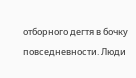отборного дегтя в бочку повседневности. Люди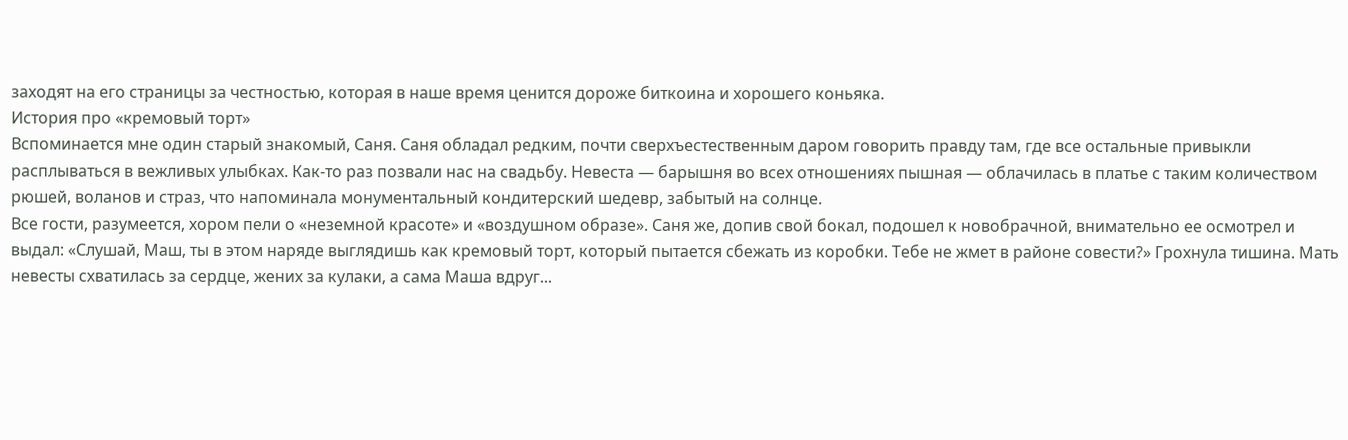заходят на его страницы за честностью, которая в наше время ценится дороже биткоина и хорошего коньяка.
История про «кремовый торт»
Вспоминается мне один старый знакомый, Саня. Саня обладал редким, почти сверхъестественным даром говорить правду там, где все остальные привыкли расплываться в вежливых улыбках. Как-то раз позвали нас на свадьбу. Невеста — барышня во всех отношениях пышная — облачилась в платье с таким количеством рюшей, воланов и страз, что напоминала монументальный кондитерский шедевр, забытый на солнце.
Все гости, разумеется, хором пели о «неземной красоте» и «воздушном образе». Саня же, допив свой бокал, подошел к новобрачной, внимательно ее осмотрел и выдал: «Слушай, Маш, ты в этом наряде выглядишь как кремовый торт, который пытается сбежать из коробки. Тебе не жмет в районе совести?» Грохнула тишина. Мать невесты схватилась за сердце, жених за кулаки, а сама Маша вдруг...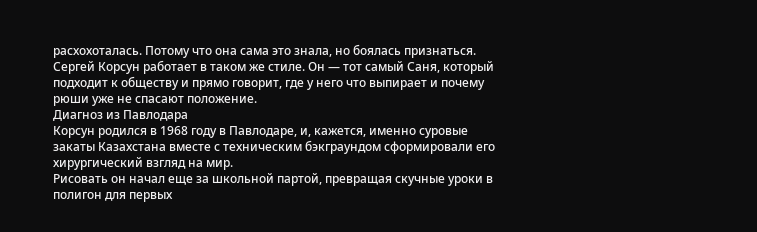расхохоталась. Потому что она сама это знала, но боялась признаться.
Сергей Корсун работает в таком же стиле. Он — тот самый Саня, который подходит к обществу и прямо говорит, где у него что выпирает и почему рюши уже не спасают положение.
Диагноз из Павлодара
Корсун родился в 1968 году в Павлодаре, и, кажется, именно суровые закаты Казахстана вместе с техническим бэкграундом сформировали его хирургический взгляд на мир.
Рисовать он начал еще за школьной партой, превращая скучные уроки в полигон для первых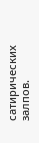сатирических залпов.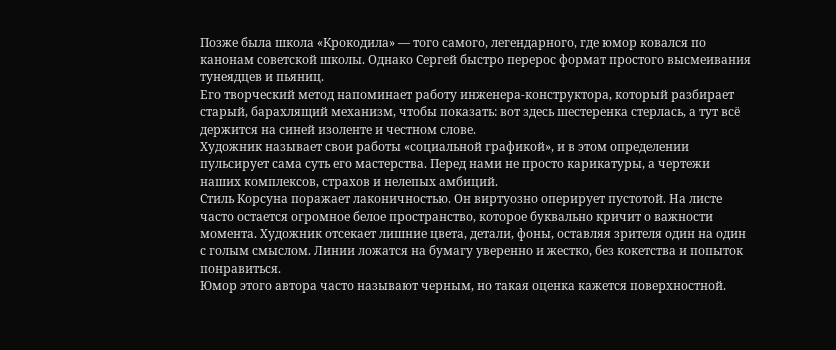Позже была школа «Крокодила» — того самого, легендарного, где юмор ковался по канонам советской школы. Однако Сергей быстро перерос формат простого высмеивания тунеядцев и пьяниц.
Его творческий метод напоминает работу инженера-конструктора, который разбирает старый, барахлящий механизм, чтобы показать: вот здесь шестеренка стерлась, а тут всё держится на синей изоленте и честном слове.
Художник называет свои работы «социальной графикой», и в этом определении пульсирует сама суть его мастерства. Перед нами не просто карикатуры, а чертежи наших комплексов, страхов и нелепых амбиций.
Стиль Корсуна поражает лаконичностью. Он виртуозно оперирует пустотой. На листе часто остается огромное белое пространство, которое буквально кричит о важности момента. Художник отсекает лишние цвета, детали, фоны, оставляя зрителя один на один с голым смыслом. Линии ложатся на бумагу уверенно и жестко, без кокетства и попыток понравиться.
Юмор этого автора часто называют черным, но такая оценка кажется поверхностной.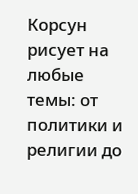Корсун рисует на любые темы: от политики и религии до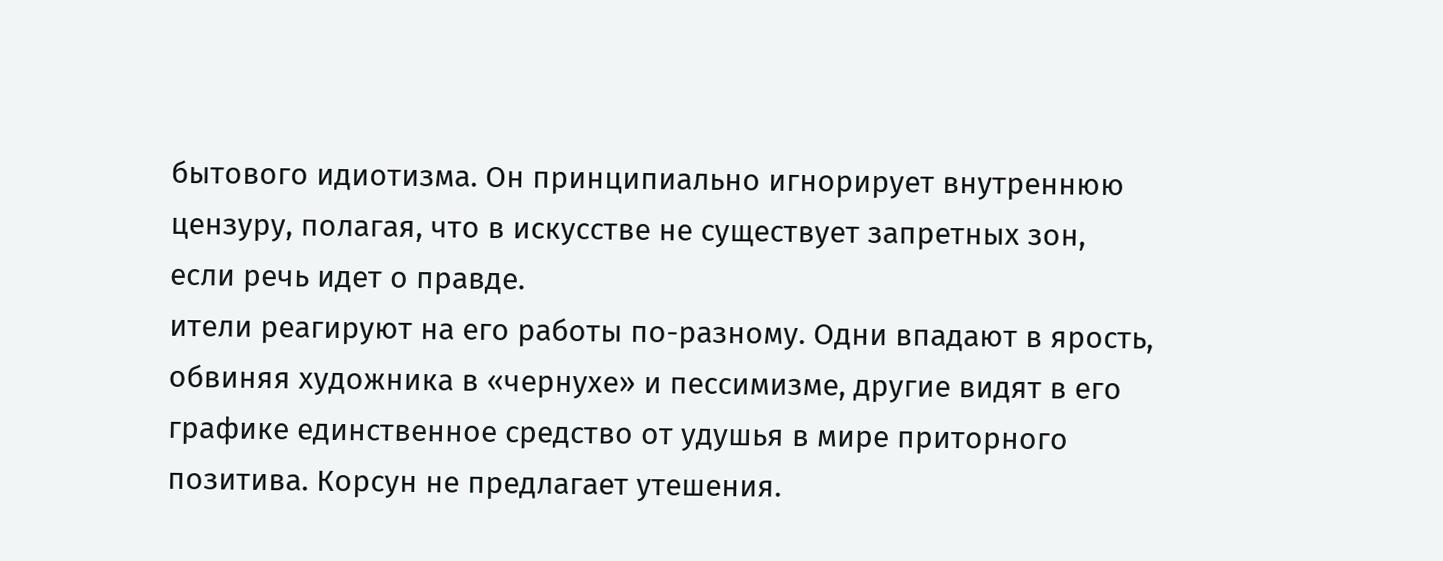бытового идиотизма. Он принципиально игнорирует внутреннюю цензуру, полагая, что в искусстве не существует запретных зон, если речь идет о правде.
ители реагируют на его работы по-разному. Одни впадают в ярость, обвиняя художника в «чернухе» и пессимизме, другие видят в его графике единственное средство от удушья в мире приторного позитива. Корсун не предлагает утешения.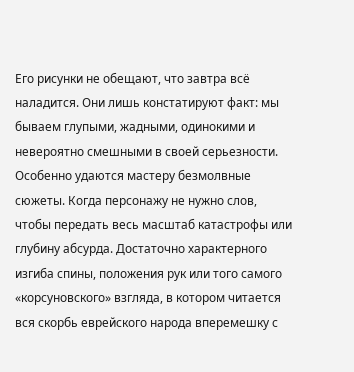Его рисунки не обещают, что завтра всё наладится. Они лишь констатируют факт: мы бываем глупыми, жадными, одинокими и невероятно смешными в своей серьезности.
Особенно удаются мастеру безмолвные сюжеты. Когда персонажу не нужно слов, чтобы передать весь масштаб катастрофы или глубину абсурда. Достаточно характерного изгиба спины, положения рук или того самого «корсуновского» взгляда, в котором читается вся скорбь еврейского народа вперемешку с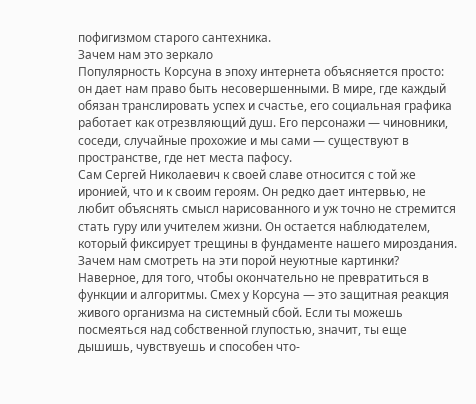пофигизмом старого сантехника.
Зачем нам это зеркало
Популярность Корсуна в эпоху интернета объясняется просто: он дает нам право быть несовершенными. В мире, где каждый обязан транслировать успех и счастье, его социальная графика работает как отрезвляющий душ. Его персонажи — чиновники, соседи, случайные прохожие и мы сами — существуют в пространстве, где нет места пафосу.
Сам Сергей Николаевич к своей славе относится с той же иронией, что и к своим героям. Он редко дает интервью, не любит объяснять смысл нарисованного и уж точно не стремится стать гуру или учителем жизни. Он остается наблюдателем, который фиксирует трещины в фундаменте нашего мироздания.
Зачем нам смотреть на эти порой неуютные картинки? Наверное, для того, чтобы окончательно не превратиться в функции и алгоритмы. Смех у Корсуна — это защитная реакция живого организма на системный сбой. Если ты можешь посмеяться над собственной глупостью, значит, ты еще дышишь, чувствуешь и способен что-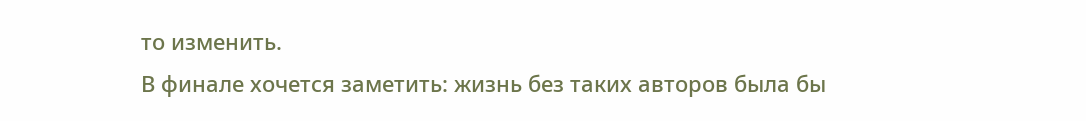то изменить.
В финале хочется заметить: жизнь без таких авторов была бы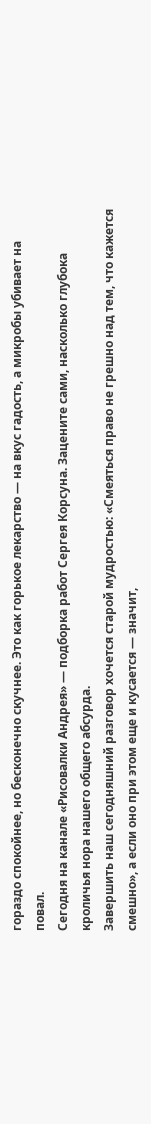гораздо спокойнее, но бесконечно скучнее. Это как горькое лекарство — на вкус гадость, а микробы убивает на повал.
Сегодня на канале «Рисовалки Андрея» — подборка работ Сергея Корсуна. Зацените сами, насколько глубока кроличья нора нашего общего абсурда.
Завершить наш сегодняшний разговор хочется старой мудростью: «Смеяться право не грешно над тем, что кажется смешно», а если оно при этом еще и кусается — значит,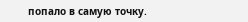попало в самую точку.